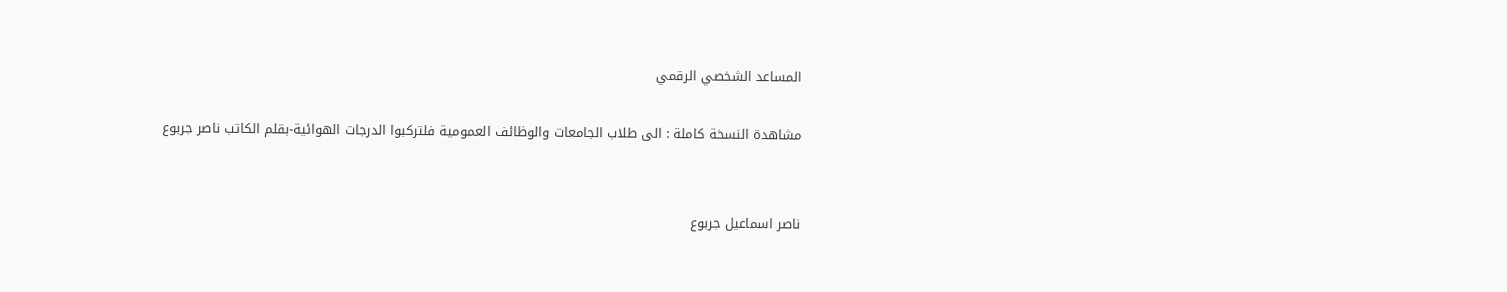المساعد الشخصي الرقمي

مشاهدة النسخة كاملة : الى طلاب الجامعات والوظائف العمومية فلتركبوا الدرجات الهوائية-بقلم الكاتب ناصر جربوع


ناصر اسماعيل جربوع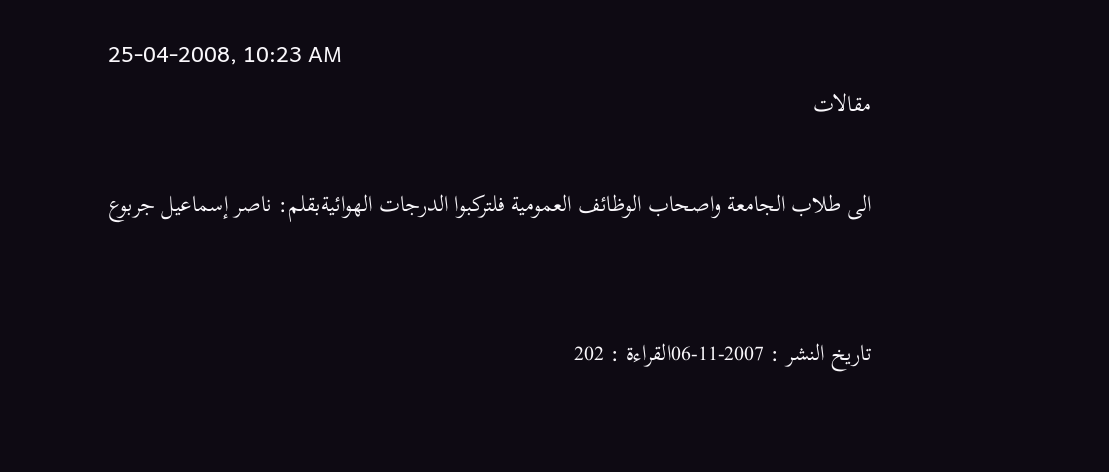25-04-2008, 10:23 AM
مقالات

الى طلاب الجامعة واصحاب الوظائف العمومية فلتركبوا الدرجات الهوائيةبقلم: ناصر إسماعيل جربوع


تاريخ النشر : 2007-11-06القراءة : 202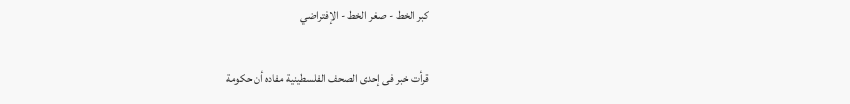كبر الخط - صغر الخط - الإفتراضي

قرأت خبر فى إحدى الصحف الفلسطينية مفاده أن حكومة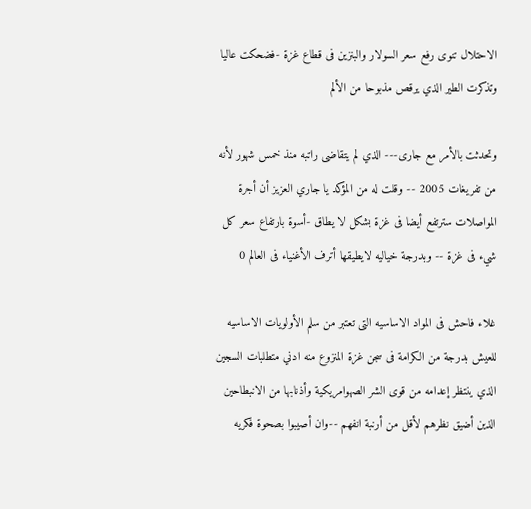الاحتلال تنوى رفع سعر السولار والبنزين فى قطاع غزة -فضحكت عاليا وتذكرت الطير الذي يرقص مذبوحا من الألم

وتحدثت بالأمر مع جارى--- الذي لم يتقاضى راتبه منذ خمس شهور لأنه من تفريغات 2005 -- وقلت له من المؤكد يا جاري العزيز أن أجرة المواصلات سترتفع أيضا فى غزة بشكل لا يطاق -أسوة بارتفاع سعر كل شيء فى غزة -- وبدرجة خياليه لايطيقها أترف الأغنياء فى العالم 0

غلاء فاحش فى المواد الاساسيه التى تعتبر من سلم الأولويات الاساسيه للعيش بدرجة من الكرامة فى سجن غزة المنزوع منه ادني متطلبات السجين الذي ينتظر إعدامه من قوى الشر الصهوامريكية وأذنابها من الانبطاحين الذين أضيق نظرهم لأقل من أرنبة انفهم --وان أصيبوا بصحوة فكريه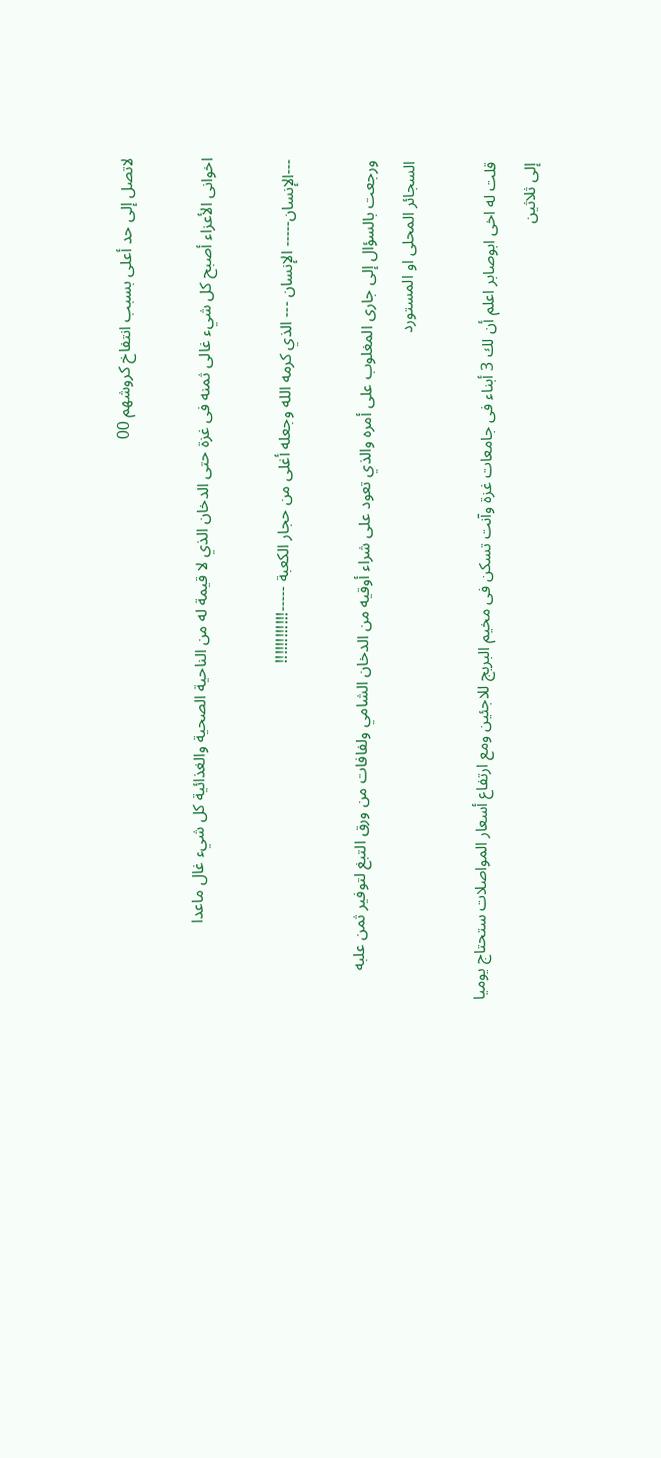لاتصل إلى حد أعلى بسبب انتفاخ كروشهم 00

اخوانى الأعزاء أصبح كل شيء غالى ثمنه فى غزة حتى الدخان الذي لا قيمة له من الناحية الصحية والغذائية كل شيء غال ماعدا

---الإنسان----- الإنسان --- الذي كرمه الله وجعله أغلى من حجار الكعبة -----!!!!!!!!!!!!

ورجعت بالسؤال إلى جارى المغلوب على أمره والذي تعود على شراء أوقيه من الدخان الشامي ولفافات من ورق التبغ لتوفير ثمن علبه السجائر المحلى او المستورد

قلت له اخى ابوصابر اعلم أن لك 3 أبناء فى جامعات غزة وآنت تسكن فى مخيم البريج للاجئين ومع ارتفاع أسعار المواصلات ستحتاج يوميا إلى ثلاثين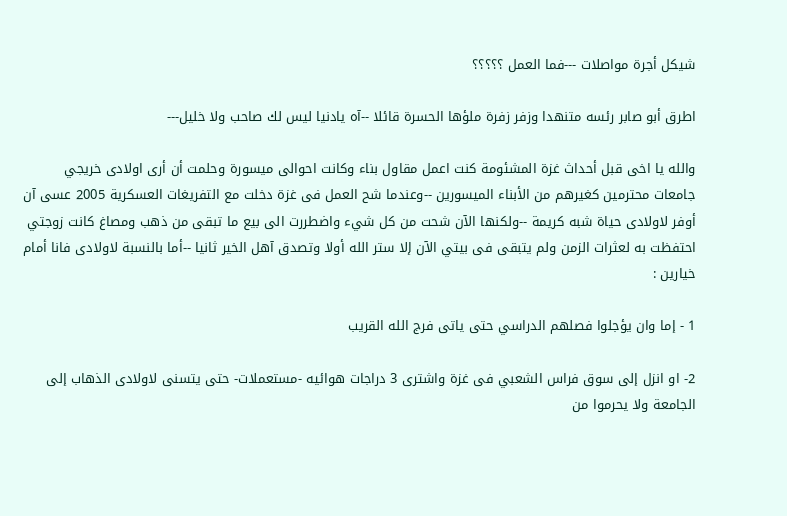شيكل أجرة مواصلات ---فما العمل ؟؟؟؟؟

اطرق أبو صابر رئسه متنهدا وزفر زفرة ملؤها الحسرة قائلا --آه يادنيا ليس لك صاحب ولا خليل---

والله يا اخى قبل أحداث غزة المشئومة كنت اعمل مقاول بناء وكانت احوالى ميسورة وحلمت أن أرى اولادى خريجي جامعات محترمين كغيرهم من الأبناء الميسورين --وعندما شح العمل فى غزة دخلت مع التفريغات العسكرية 2005 عسى آن أوفر لاولادى حياة شبه كريمة --ولكنها الآن شحت من كل شيء واضطررت الى بيع ما تبقى من ذهب ومصاغ كانت زوجتي احتفظت به لعثرات الزمن ولم يتبقى فى بيتي الآن إلا ستر الله أولا وتصدق آهل الخير ثانيا --أما بالنسبة لاولادى فانا أمام خيارين :

1 - إما وان يؤجلوا فصلهم الدراسي حتى ياتى فرج الله القريب

2- او انزل إلى سوق فراس الشعبي فى غزة واشترى 3 دراجات هوائيه -مستعملات- حتى يتسنى لاولادى الذهاب إلى الجامعة ولا يحرموا من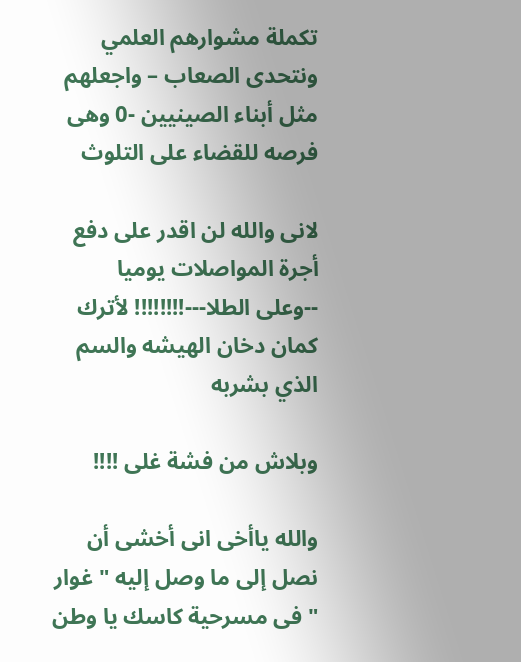تكملة مشوارهم العلمي ونتحدى الصعاب – واجعلهم مثل أبناء الصينيين -0 وهى فرصه للقضاء على التلوث

لانى والله لن اقدر على دفع أجرة المواصلات يوميا --وعلى الطلا---!!!!!!!! لأترك كمان دخان الهيشه والسم الذي بشربه

وبلاش من فشة غلى !!!!

والله ياأخى انى أخشى أن نصل إلى ما وصل إليه " غوار " فى مسرحية كاسك يا وطن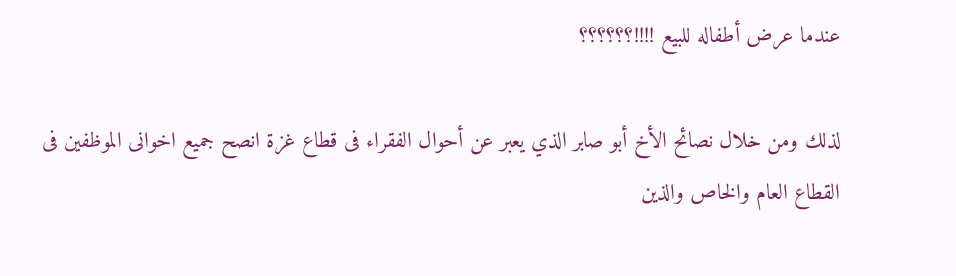عندما عرض أطفاله للبيع !!!!؟؟؟؟؟؟

لذلك ومن خلال نصائح الأخ أبو صابر الذي يعبر عن أحوال الفقراء فى قطاع غزة انصح جميع اخوانى الموظفين فى القطاع العام والخاص والذين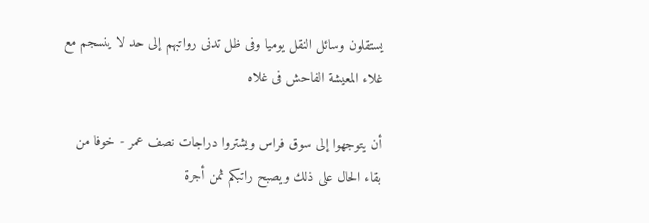يستقلون وسائل النقل يوميا وفى ظل تدنى رواتبهم إلى حد لا ينسجم مع غلاء المعيشة الفاحش فى غلاه

أن يتوجهوا إلى سوق فراس ويشتروا دراجات نصف عمر - خوفا من بقاء الحال على ذلك ويصبح راتبكم ثمن أجرة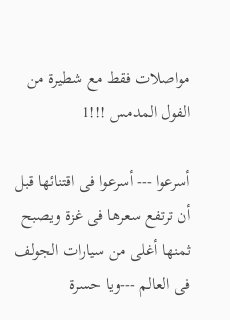مواصلات فقط مع شطيرة من الفول المدمس !!!1

أسرعوا --- أسرعوا فى اقتنائها قبل أن ترتفع سعرها فى غزة ويصبح ثمنها أغلى من سيارات الجولف فى العالم ---ويا حسرة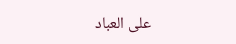على العباد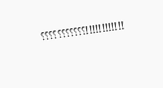!!!!!!!!!!!!؟؟؟؟؟؟؟؟؟؟؟